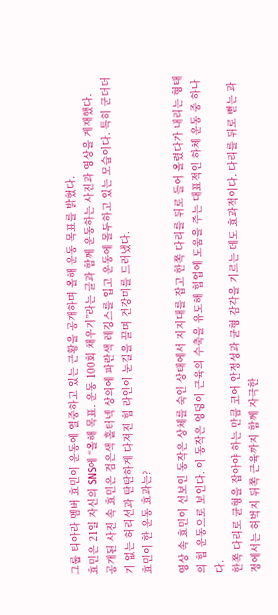그룹 티아라 멤버 효민이 운동에 열중하고 있는 근황을 공개하며 올해 운동 목표를 밝혔다.
효민은 21일 자신의 SNS에 “올해 목표. 운동 100회 채우기”라는 글과 함께 운동하는 사진과 영상을 게재했다.
공개된 사진 속 효민은 검은색 홀터넥 상의에 파란색 레깅스를 입고 운동에 몰두하고 있는 모습이다. 특히 군더더기 없는 허리선과 탄탄하게 다져진 힙 라인이 눈길을 끌며 건강미를 드러냈다.
효민이 한 운동 효과는?

영상 속 효민이 선보인 동작은 상체를 숙인 상태에서 지지대를 잡고 한쪽 다리를 뒤로 들어 올렸다가 내리는 형태의 힙 운동으로 보인다. 이 동작은 엉덩이 근육의 수축을 유도해 힙업에 도움을 주는 대표적인 하체 운동 중 하나다.
한쪽 다리로 균형을 잡아야 하는 만큼 코어 안정성과 균형 감각을 기르는 데도 효과적이다. 다리를 뒤로 뻗는 과정에서는 허벅지 뒤쪽 근육까지 함께 자극한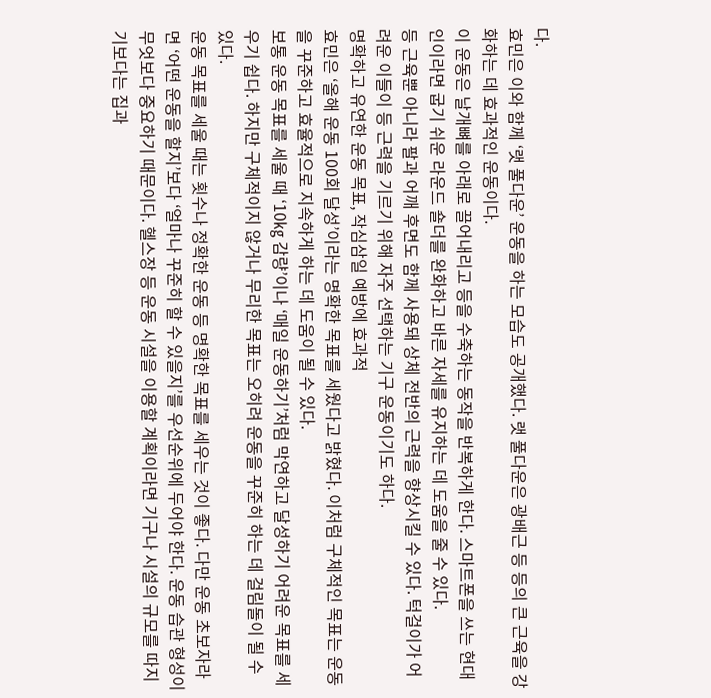다.
효민은 이와 함께 ‘랫 풀다운’ 운동을 하는 모습도 공개했다. 랫 풀다운은 광배근 등 등의 큰 근육을 강화하는 데 효과적인 운동이다.
이 운동은 날개뼈를 아래로 끌어내리고 등을 수축하는 동작을 반복하게 한다. 스마트폰을 쓰는 현대인이라면 굽기 쉬운 라운드 숄더를 완화하고 바른 자세를 유지하는 데 도움을 줄 수 있다.
등 근육뿐 아니라 팔과 어깨 후면도 함께 사용돼 상체 전반의 근력을 향상시킬 수 있다. 턱걸이가 어려운 이들이 등 근력을 기르기 위해 자주 선택하는 기구 운동이기도 하다.
명확하고 유연한 운동 목표, 작심삼일 예방에 효과적
효민은 ‘올해 운동 100회 달성’이라는 명확한 목표를 세웠다고 밝혔다. 이처럼 구체적인 목표는 운동을 꾸준하고 효율적으로 지속하게 하는 데 도움이 될 수 있다.
보통 운동 목표를 세울 때 ‘10㎏ 감량’이나 ‘매일 운동하기’처럼 막연하고 달성하기 어려운 목표를 세우기 쉽다. 하지만 구체적이지 않거나 무리한 목표는 오히려 운동을 꾸준히 하는 데 걸림돌이 될 수 있다.
운동 목표를 세울 때는 횟수나 정확한 운동 등 명확한 목표를 세우는 것이 좋다. 다만 운동 초보자라면 ‘어떤 운동을 할지’보다 ‘얼마나 꾸준히 할 수 있을지’를 우선순위에 두어야 한다. 운동 습관 형성이 무엇보다 중요하기 때문이다. 헬스장 등 운동 시설을 이용할 계획이라면 기구나 시설의 규모를 따지기보다는 집과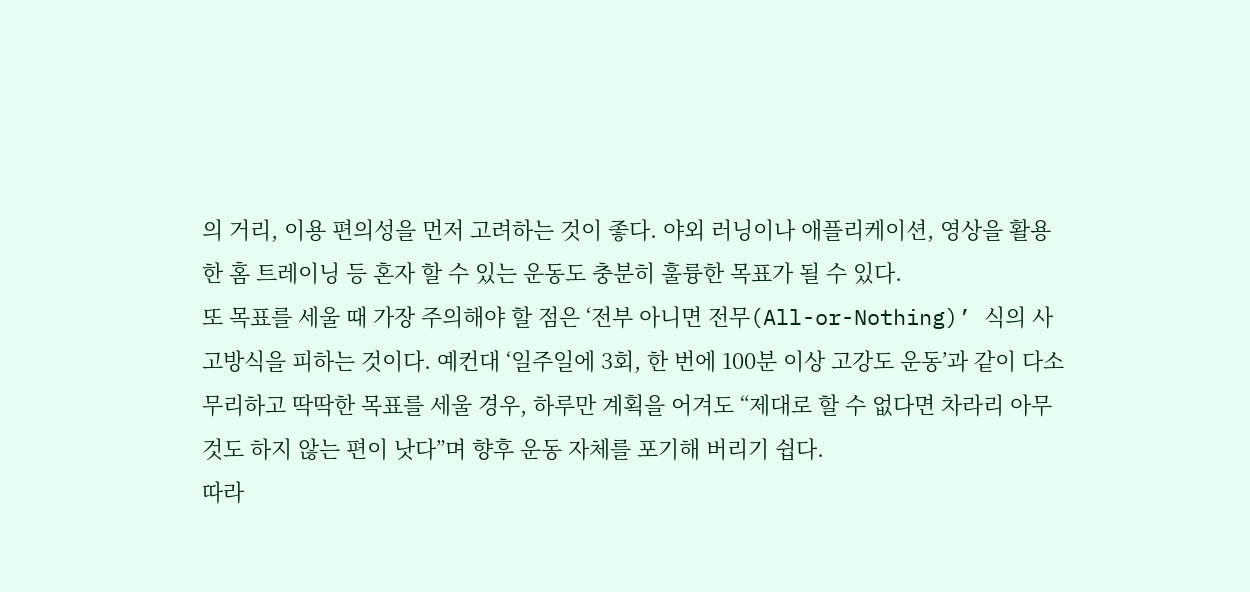의 거리, 이용 편의성을 먼저 고려하는 것이 좋다. 야외 러닝이나 애플리케이션, 영상을 활용한 홈 트레이닝 등 혼자 할 수 있는 운동도 충분히 훌륭한 목표가 될 수 있다.
또 목표를 세울 때 가장 주의해야 할 점은 ‘전부 아니면 전무(All-or-Nothing)’ 식의 사고방식을 피하는 것이다. 예컨대 ‘일주일에 3회, 한 번에 100분 이상 고강도 운동’과 같이 다소 무리하고 딱딱한 목표를 세울 경우, 하루만 계획을 어겨도 “제대로 할 수 없다면 차라리 아무것도 하지 않는 편이 낫다”며 향후 운동 자체를 포기해 버리기 쉽다.
따라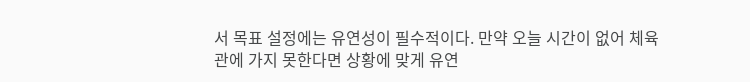서 목표 설정에는 유연성이 필수적이다. 만약 오늘 시간이 없어 체육관에 가지 못한다면 상황에 맞게 유연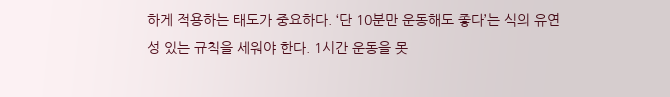하게 적용하는 태도가 중요하다. ‘단 10분만 운동해도 좋다’는 식의 유연성 있는 규칙을 세워야 한다. 1시간 운동을 못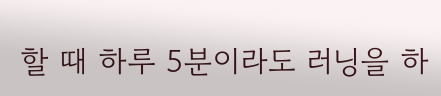할 때 하루 5분이라도 러닝을 하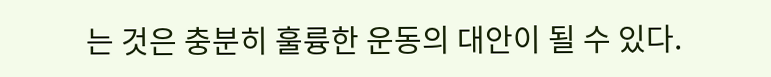는 것은 충분히 훌륭한 운동의 대안이 될 수 있다.